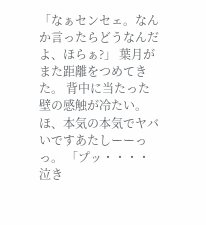「なぁセンセェ。なんか言ったらどうなんだよ、ほらぁ?」 葉月がまた距離をつめてきた。 背中に当たった壁の感触が冷たい。 ほ、本気の本気でヤバいですあたしーーっっ。 「プッ・・・・泣き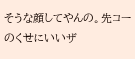そうな顔してやんの。先コーのくせにいいザ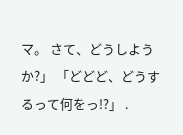マ。 さて、どうしようか?」 「どどど、どうするって何をっ!?」 .